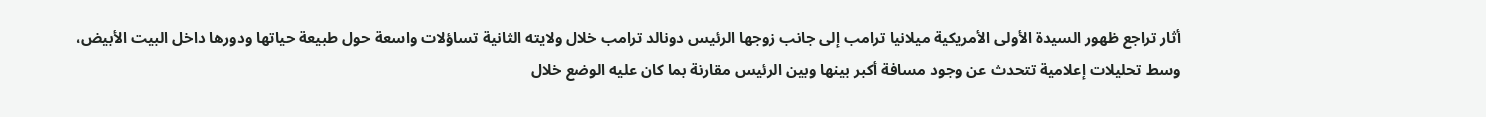أثار تراجع ظهور السيدة الأولى الأمريكية ميلانيا ترامب إلى جانب زوجها الرئيس دونالد ترامب خلال ولايته الثانية تساؤلات واسعة حول طبيعة حياتها ودورها داخل البيت الأبيض، وسط تحليلات إعلامية تتحدث عن وجود مسافة أكبر بينها وبين الرئيس مقارنة بما كان عليه الوضع خلال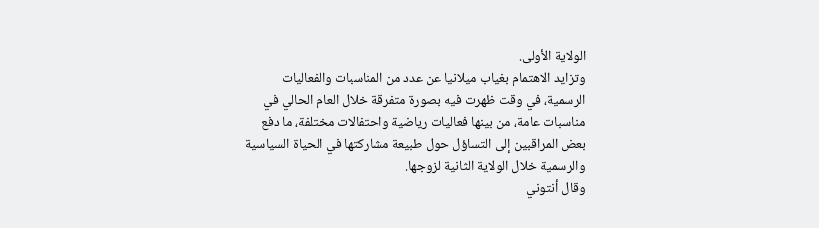الولاية الأولى.
وتزايد الاهتمام بغياب ميلانيا عن عدد من المناسبات والفعاليات الرسمية، في وقت ظهرت فيه بصورة متفرقة خلال العام الحالي في مناسبات عامة، من بينها فعاليات رياضية واحتفالات مختلفة، ما دفع بعض المراقبين إلى التساؤل حول طبيعة مشاركتها في الحياة السياسية والرسمية خلال الولاية الثانية لزوجها.
وقال أنتوني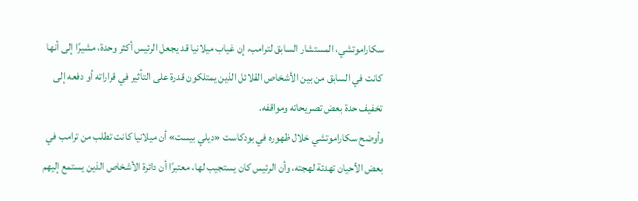سكاراموتشي، المستشار السابق لترامب، إن غياب ميلانيا قد يجعل الرئيس أكثر وحدة، مشيرًا إلى أنها كانت في السابق من بين الأشخاص القلائل الذين يمتلكون قدرة على التأثير في قراراته أو دفعه إلى تخفيف حدة بعض تصريحاته ومواقفه.
وأوضح سكاراموتشي خلال ظهوره في بودكاست «ديلي بيست» أن ميلانيا كانت تطلب من ترامب في بعض الأحيان تهدئة لهجته، وأن الرئيس كان يستجيب لها، معتبرًا أن دائرة الأشخاص الذين يستمع إليهم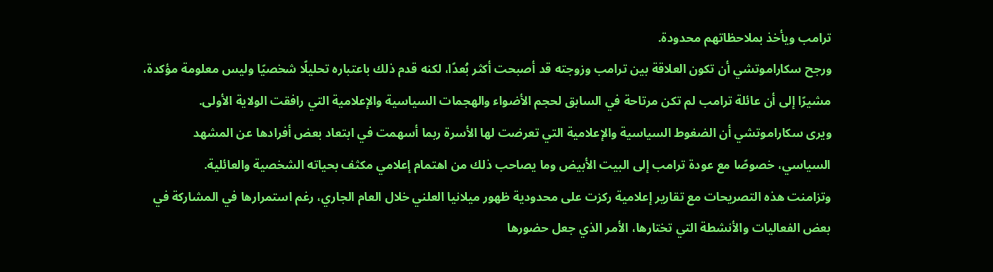ترامب ويأخذ بملاحظاتهم محدودة.
ورجح سكاراموتشي أن تكون العلاقة بين ترامب وزوجته قد أصبحت أكثر بُعدًا، لكنه قدم ذلك باعتباره تحليلًا شخصيًا وليس معلومة مؤكدة، مشيرًا إلى أن عائلة ترامب لم تكن مرتاحة في السابق لحجم الأضواء والهجمات السياسية والإعلامية التي رافقت الولاية الأولى.
ويرى سكاراموتشي أن الضغوط السياسية والإعلامية التي تعرضت لها الأسرة ربما أسهمت في ابتعاد بعض أفرادها عن المشهد السياسي، خصوصًا مع عودة ترامب إلى البيت الأبيض وما يصاحب ذلك من اهتمام إعلامي مكثف بحياته الشخصية والعائلية.
وتزامنت هذه التصريحات مع تقارير إعلامية ركزت على محدودية ظهور ميلانيا العلني خلال العام الجاري، رغم استمرارها في المشاركة في بعض الفعاليات والأنشطة التي تختارها، الأمر الذي جعل حضورها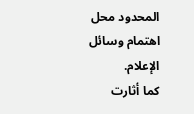المحدود محل اهتمام وسائل الإعلام.
كما أثارت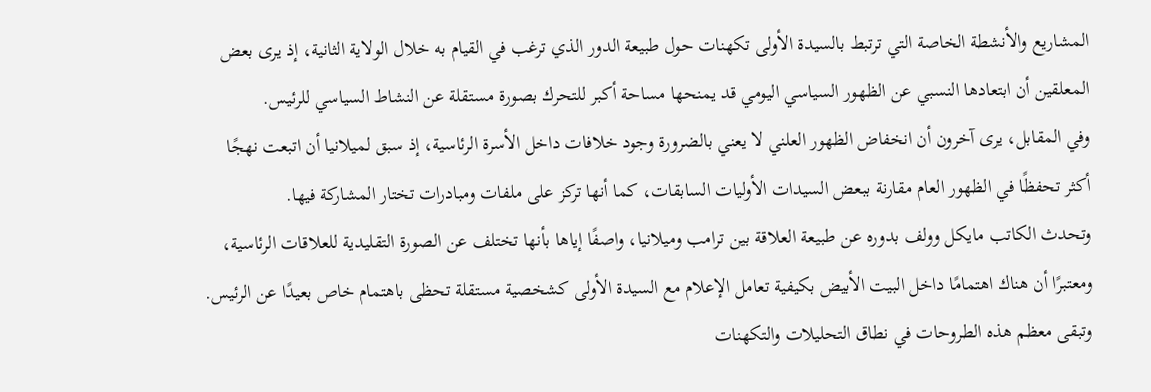المشاريع والأنشطة الخاصة التي ترتبط بالسيدة الأولى تكهنات حول طبيعة الدور الذي ترغب في القيام به خلال الولاية الثانية، إذ يرى بعض المعلقين أن ابتعادها النسبي عن الظهور السياسي اليومي قد يمنحها مساحة أكبر للتحرك بصورة مستقلة عن النشاط السياسي للرئيس.
وفي المقابل، يرى آخرون أن انخفاض الظهور العلني لا يعني بالضرورة وجود خلافات داخل الأسرة الرئاسية، إذ سبق لميلانيا أن اتبعت نهجًا أكثر تحفظًا في الظهور العام مقارنة ببعض السيدات الأوليات السابقات، كما أنها تركز على ملفات ومبادرات تختار المشاركة فيها.
وتحدث الكاتب مايكل وولف بدوره عن طبيعة العلاقة بين ترامب وميلانيا، واصفًا إياها بأنها تختلف عن الصورة التقليدية للعلاقات الرئاسية، ومعتبرًا أن هناك اهتمامًا داخل البيت الأبيض بكيفية تعامل الإعلام مع السيدة الأولى كشخصية مستقلة تحظى باهتمام خاص بعيدًا عن الرئيس.
وتبقى معظم هذه الطروحات في نطاق التحليلات والتكهنات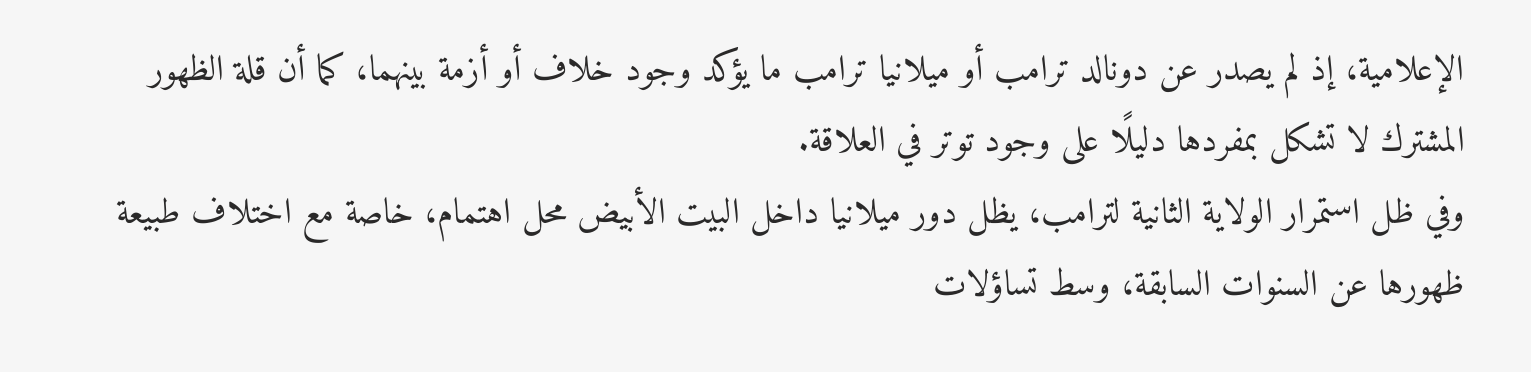الإعلامية، إذ لم يصدر عن دونالد ترامب أو ميلانيا ترامب ما يؤكد وجود خلاف أو أزمة بينهما، كما أن قلة الظهور المشترك لا تشكل بمفردها دليلًا على وجود توتر في العلاقة.
وفي ظل استمرار الولاية الثانية لترامب، يظل دور ميلانيا داخل البيت الأبيض محل اهتمام، خاصة مع اختلاف طبيعة ظهورها عن السنوات السابقة، وسط تساؤلات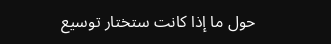حول ما إذا كانت ستختار توسيع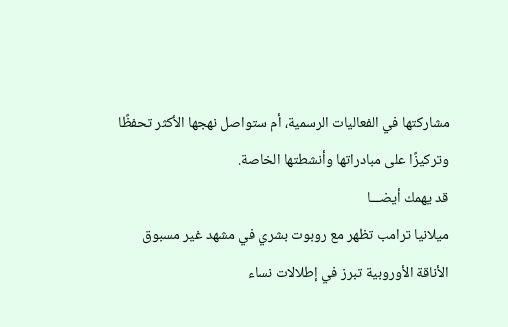مشاركتها في الفعاليات الرسمية، أم ستواصل نهجها الأكثر تحفظًا وتركيزًا على مبادراتها وأنشطتها الخاصة.
قد يهمك أيضـــا
ميلانيا ترامب تظهر مع روبوت بشري في مشهد غير مسبوق
الأناقة الأوروبية تبرز في إطلالات نساء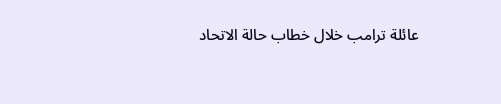عائلة ترامب خلال خطاب حالة الاتحاد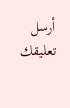أرسل تعليقك